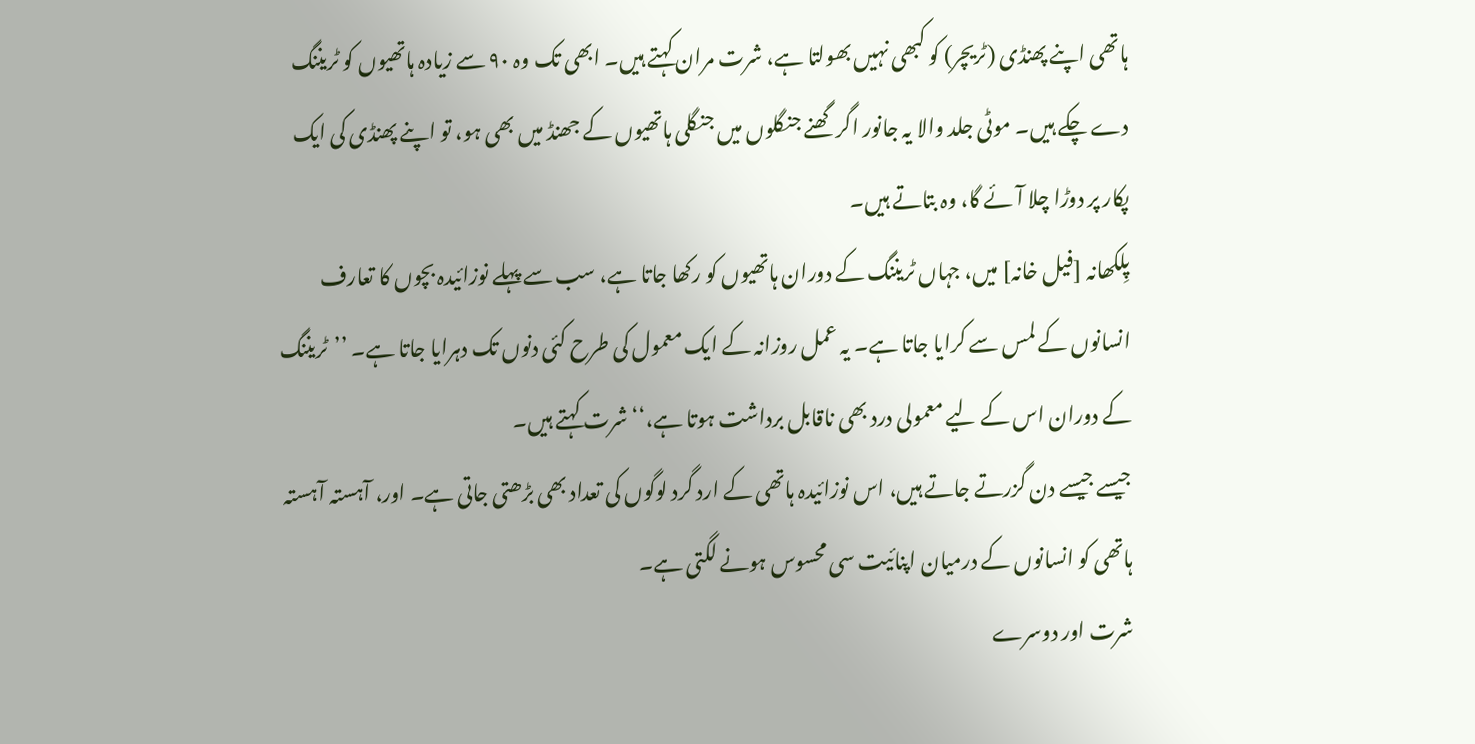ہاتھی اپنے پھنڈی (ٹریچر) کو کبھی نہیں بھولتا ہے، شرت مران کہتے ہیں۔ ابھی تک وہ ۹۰ سے زیادہ ہاتھیوں کو ٹریننگ دے چکے ہیں۔ موٹی جلد والا یہ جانور اگر گھنے جنگلوں میں جنگلی ہاتھیوں کے جھنڈ میں بھی ہو، تو اپنے پھنڈی کی ایک پکار پر دوڑا چلا آئے گا، وہ بتاتے ہیں۔
پِلکھانہ [فیل خانہ] میں، جہاں ٹریننگ کے دوران ہاتھیوں کو رکھا جاتا ہے، سب سے پہلے نوزائیدہ بچوں کا تعارف انسانوں کے لمس سے کرایا جاتا ہے۔ یہ عمل روزانہ کے ایک معمول کی طرح کئی دنوں تک دہرایا جاتا ہے۔ ’’ٹریننگ کے دوران اس کے لیے معمولی درد بھی ناقابل برداشت ہوتا ہے،‘‘ شرت کہتے ہیں۔
جیسے جیسے دن گزرتے جاتے ہیں، اس نوزائیدہ ہاتھی کے ارد گرد لوگوں کی تعداد بھی بڑھتی جاتی ہے۔ اور، آہستہ آہستہ ہاتھی کو انسانوں کے درمیان اپنائیت سی محسوس ہونے لگتی ہے۔
شرت اور دوسرے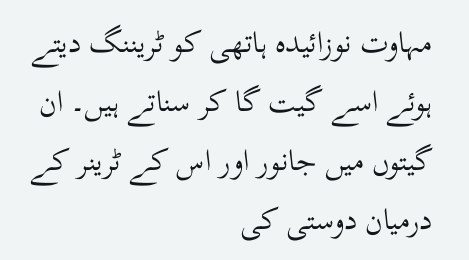مہاوت نوزائیدہ ہاتھی کو ٹریننگ دیتے ہوئے اسے گیت گا کر سناتے ہیں۔ ان گیتوں میں جانور اور اس کے ٹرینر کے درمیان دوستی کی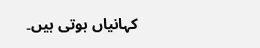کہانیاں ہوتی ہیں۔